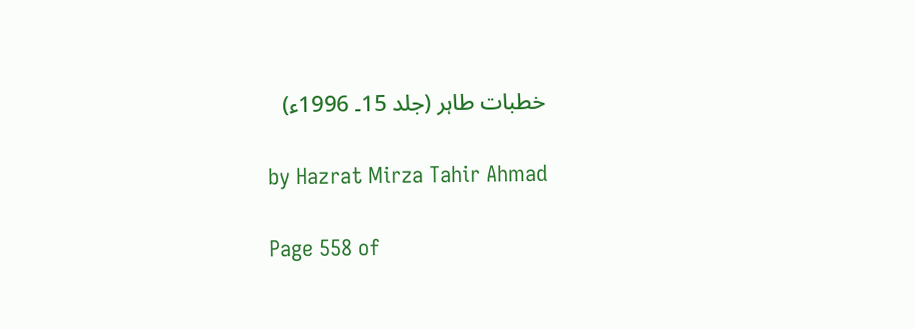خطبات طاہر (جلد 15۔ 1996ء)

by Hazrat Mirza Tahir Ahmad

Page 558 of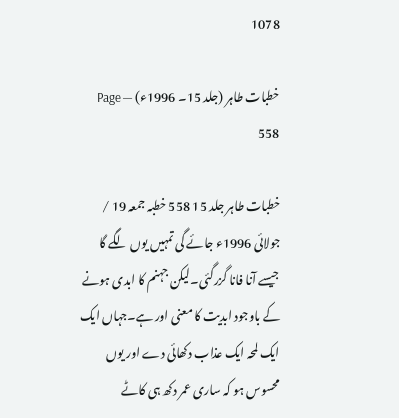1078

خطبات طاہر (جلد 15۔ 1996ء) — Page 558

خطبات طاہر جلد 15 558 خطبہ جمعہ 19 / جولائی 1996ء جائے گی تمہیں یوں لگے گا جیسے آنا فانا گزرگئی۔لیکن جہنم کا ابدی ہونے کے باوجود ابدیت کا معنی اور ہے۔جہاں ایک ایک لمحہ ایک عذاب دکھائی دے اور یوں محسوس ہو کہ ساری عمر دکھ ہی کاٹے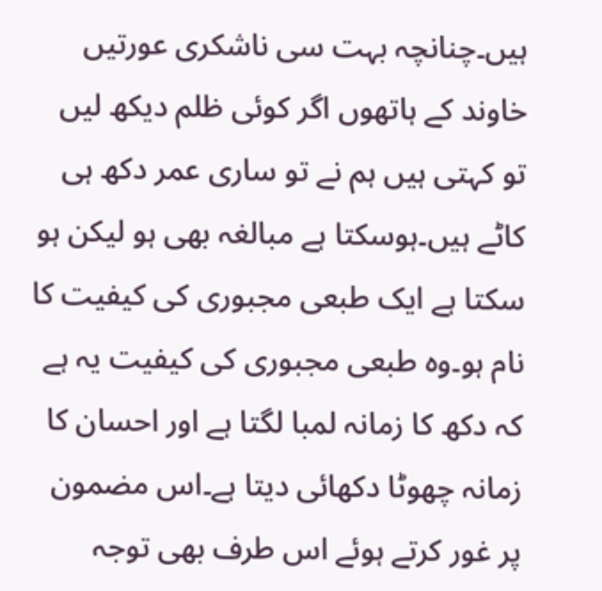ہیں۔چنانچہ بہت سی ناشکری عورتیں خاوند کے ہاتھوں اگر کوئی ظلم دیکھ لیں تو کہتی ہیں ہم نے تو ساری عمر دکھ ہی کاٹے ہیں۔ہوسکتا ہے مبالغہ بھی ہو لیکن ہو سکتا ہے ایک طبعی مجبوری کی کیفیت کا نام ہو۔وہ طبعی مجبوری کی کیفیت یہ ہے کہ دکھ کا زمانہ لمبا لگتا ہے اور احسان کا زمانہ چھوٹا دکھائی دیتا ہے۔اس مضمون پر غور کرتے ہوئے اس طرف بھی توجہ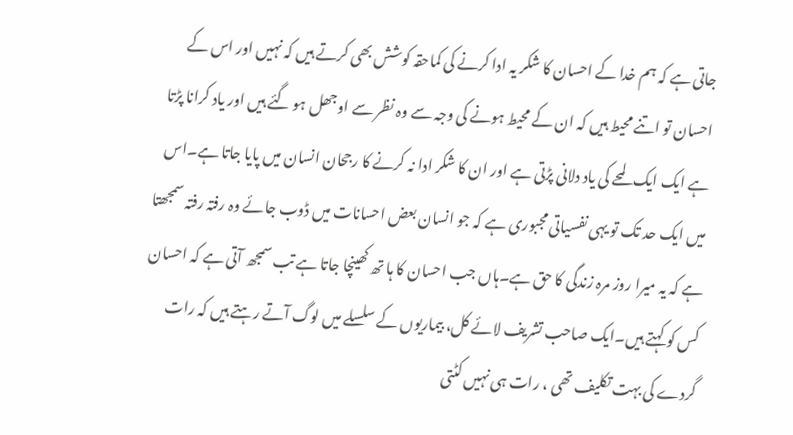جاتی ہے کہ ہم خدا کے احسان کا شکر یہ ادا کرنے کی کماحقہ کوشش بھی کرتے ہیں کہ نہیں اور اس کے احسان تو اتنے محیط ہیں کہ ان کے محیط ہونے کی وجہ سے وہ نظر سے اوجھل ہو گئے ہیں اور یاد کرانا پڑتا ہے ایک ایک لمحے کی یاد دلانی پڑتی ہے اور ان کا شکر ادا نہ کرنے کا رجحان انسان میں پایا جاتا ہے۔اس میں ایک حد تک تو یہی نفسیاتی مجبوری ہے کہ جو انسان بعض احسانات میں ڈوب جائے وہ رفتہ رفتہ سمجھتا ہے کہ یہ میرا روز مرہ زندگی کا حق ہے۔ہاں جب احسان کا ہا تھ کھینچا جاتا ہے تب سمجھ آتی ہے کہ احسان کس کو کہتے ہیں۔ایک صاحب تشریف لائے کل، بیماریوں کے سلسلے میں لوگ آتے رہتے ہیں کہ رات گردے کی بہت تکلیف تھی ، رات ہی نہیں کٹتی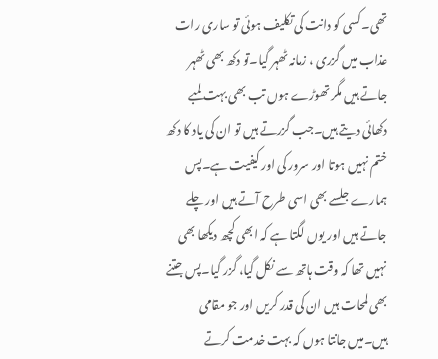تھی۔کسی کو دانت کی تکلیف ہوئی تو ساری رات عذاب میں گزری ، زمانہ ٹھہر گیا۔تو دکھ بھی ٹھہر جاتے ہیں مگر تھوڑے ہوں تب بھی بہت لمبے دکھائی دیتے ہیں۔جب گزرتے ہیں تو ان کی یاد کا دکھ ختم نہیں ہوتا اور سرور کی اور کیفیت ہے۔پس ہمارے جلسے بھی اسی طرح آتے ہیں اور چلے جاتے ہیں اور یوں لگتا ہے کہ ابھی کچھ دیکھا بھی نہیں تھا کہ وقت ہاتھ سے نکل گیا، گزر گیا۔پس جتنے بھی لمحات ہیں ان کی قدر کریں اور جو مقامی ہیں۔میں جانتا ہوں کہ بہت خدمت کرتے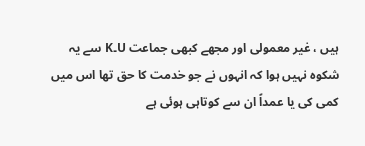ہیں ، غیر معمولی اور مجھے کبھی جماعت U۔K سے یہ شکوہ نہیں ہوا کہ انہوں نے جو خدمت کا حق تھا اس میں کمی کی یا عمداً ان سے کوتاہی ہوئی ہے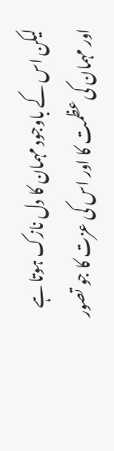لیکن اس کے باوجود مہمان کا دل نازک ہوتا ہے اور مہمان کی عظمت کا اور اس کی عزت کا جو تصور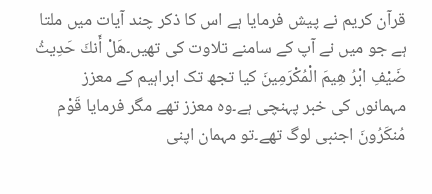قرآن کریم نے پیش فرمایا ہے اس کا ذکر چند آیات میں ملتا ہے جو میں نے آپ کے سامنے تلاوت کی تھیں۔هَلْ أَنكَ حَدِيثُ ضَيْفِ ابْرُ هِيمَ الْمُكْرَمِینَ کیا تجھ تک ابراہیم کے معزز مہمانوں کی خبر پہنچی ہے۔وہ معزز تھے مگر فرمایا قَوْم مُنكَرُونَ اجنبی لوگ تھے۔تو مہمان اپنی